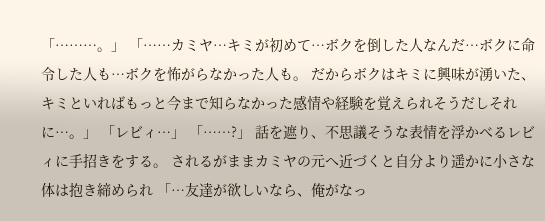「………。」 「……カミヤ…キミが初めて…ボクを倒した人なんだ…ボクに命令した人も…ボクを怖がらなかった人も。 だからボクはキミに興味が湧いた、キミといればもっと今まで知らなかった感情や経験を覚えられそうだしそれに…。」 「レビィ…」 「……?」 話を遮り、不思議そうな表情を浮かべるレビィに手招きをする。 されるがままカミヤの元へ近づくと自分より遥かに小さな体は抱き締められ 「…友達が欲しいなら、俺がなっ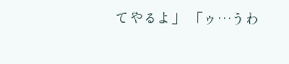てやるよ」 「ゥ…うわ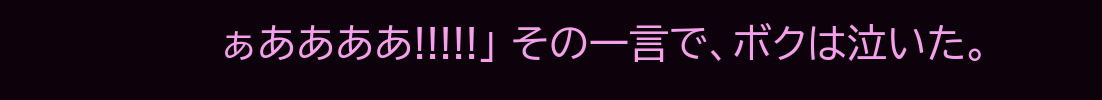ぁああああ!!!!!」 その一言で、ボクは泣いた。